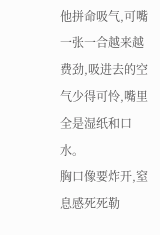他拼命吸气,可嘴一张一合越来越费劲,吸进去的空气少得可怜,嘴里全是湿纸和口水。
胸口像要炸开,窒息感死死勒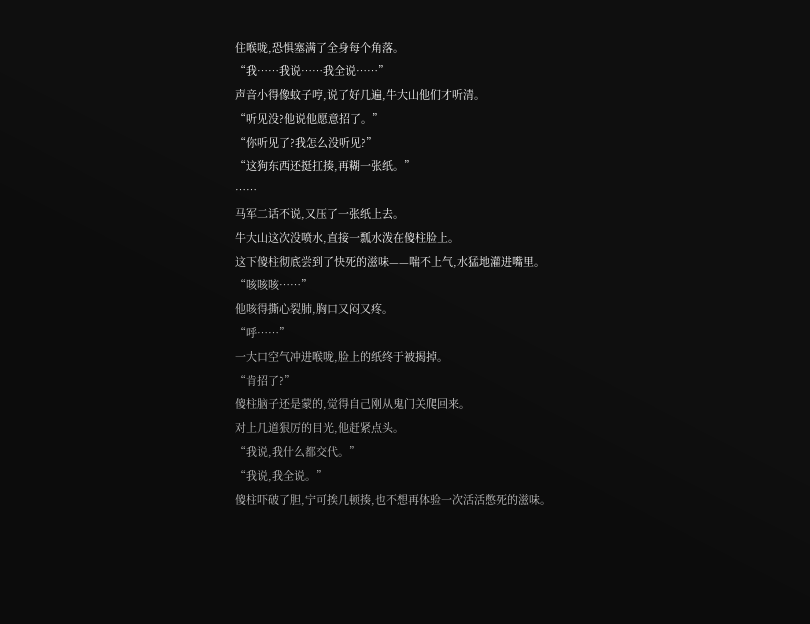住喉咙,恐惧塞满了全身每个角落。
“我……我说……我全说……”
声音小得像蚊子哼,说了好几遍,牛大山他们才听清。
“听见没?他说他愿意招了。”
“你听见了?我怎么没听见?”
“这狗东西还挺扛揍,再糊一张纸。”
……
马军二话不说,又压了一张纸上去。
牛大山这次没喷水,直接一瓢水泼在傻柱脸上。
这下傻柱彻底尝到了快死的滋味——喘不上气,水猛地灌进嘴里。
“咳咳咳……”
他咳得撕心裂肺,胸口又闷又疼。
“呼……”
一大口空气冲进喉咙,脸上的纸终于被揭掉。
“肯招了?”
傻柱脑子还是蒙的,觉得自己刚从鬼门关爬回来。
对上几道狠厉的目光,他赶紧点头。
“我说,我什么都交代。”
“我说,我全说。”
傻柱吓破了胆,宁可挨几顿揍,也不想再体验一次活活憋死的滋味。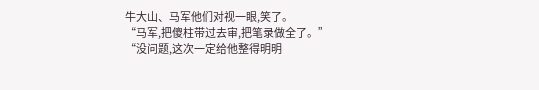牛大山、马军他们对视一眼,笑了。
“马军,把傻柱带过去审,把笔录做全了。”
“没问题,这次一定给他整得明明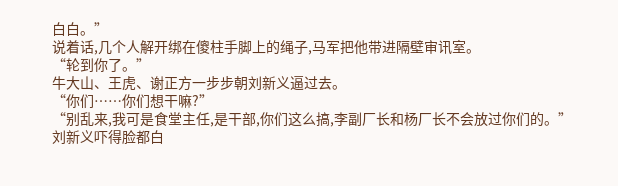白白。”
说着话,几个人解开绑在傻柱手脚上的绳子,马军把他带进隔壁审讯室。
“轮到你了。”
牛大山、王虎、谢正方一步步朝刘新义逼过去。
“你们……你们想干嘛?”
“别乱来,我可是食堂主任,是干部,你们这么搞,李副厂长和杨厂长不会放过你们的。”
刘新义吓得脸都白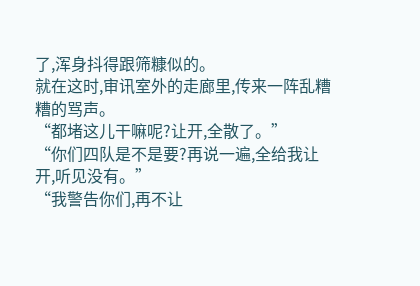了,浑身抖得跟筛糠似的。
就在这时,审讯室外的走廊里,传来一阵乱糟糟的骂声。
“都堵这儿干嘛呢?让开,全散了。”
“你们四队是不是要?再说一遍,全给我让开,听见没有。”
“我警告你们,再不让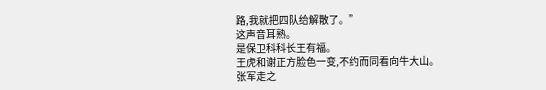路,我就把四队给解散了。”
这声音耳熟。
是保卫科科长王有福。
王虎和谢正方脸色一变,不约而同看向牛大山。
张军走之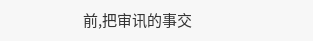前,把审讯的事交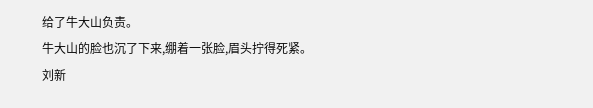给了牛大山负责。
牛大山的脸也沉了下来,绷着一张脸,眉头拧得死紧。
刘新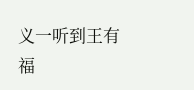义一听到王有福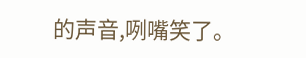的声音,咧嘴笑了。